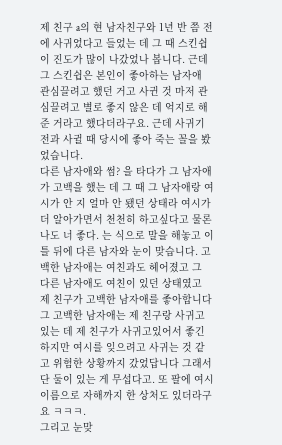제 친구 a의 현 남자친구와 1년 반 쯤 전 에 사귀었다고 들었는 데 그 때 스킨쉽이 진도가 많이 나갔었나 봅니다. 근데 그 스킨쉽은 본인이 좋아하는 남자애 관심끌려고 했던 거고 사귄 것 마저 관심끌려고 별로 좋지 않은 데 억지로 해준 거라고 했다더라구요. 근데 사귀기 전과 사귈 때 당시에 좋아 죽는 꼴을 봤었습니다.
다른 남자애와 썸? 을 타다가 그 남자애가 고백을 했는 데 그 때 그 남자애랑 여시가 안 지 얼마 안 됐던 상태라 여시가 더 알아가면서 천천히 하고싶다고 물론 나도 너 좋다. 는 식으로 말을 해놓고 이틀 뒤에 다른 남자와 눈이 맞습니다. 고백한 남자애는 여친과도 헤어졌고 그 다른 남자애도 여친이 있던 상태였고 제 친구가 고백한 남자애를 좋아합니다 그 고백한 남자애는 제 친구랑 사귀고 있는 데 제 친구가 사귀고있어서 좋긴 하지만 여시를 잊으려고 사귀는 것 같고 위험한 상황까지 갔었답니다 그래서 단 둘이 있는 게 무섭다고. 또 팔에 여시 이름으로 자해까지 한 상처도 있더라구요 ㅋㅋㅋ.
그리고 눈맞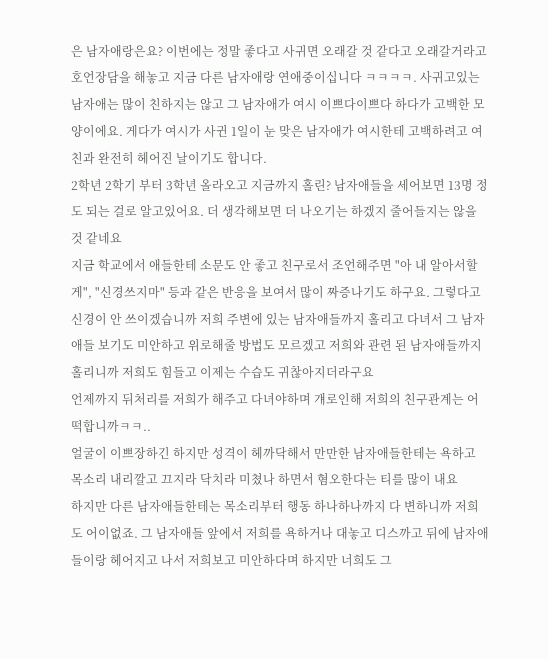은 남자애랑은요? 이번에는 정말 좋다고 사귀면 오래갈 것 같다고 오래갈거라고 호언장담을 해놓고 지금 다른 남자애랑 연애중이십니다 ㅋㅋㅋㅋ. 사귀고있는 남자애는 많이 친하지는 않고 그 남자애가 여시 이쁘다이쁘다 하다가 고백한 모양이에요. 게다가 여시가 사귄 1일이 눈 맞은 남자애가 여시한테 고백하려고 여친과 완전히 헤어진 날이기도 합니다.
2학년 2학기 부터 3학년 올라오고 지금까지 홀린? 남자애들을 세어보면 13명 정도 되는 걸로 알고있어요. 더 생각해보면 더 나오기는 하겠지 줄어들지는 않을 것 같네요
지금 학교에서 애들한테 소문도 안 좋고 친구로서 조언해주면 "아 내 알아서할게", "신경쓰지마" 등과 같은 반응을 보여서 많이 짜증나기도 하구요. 그렇다고 신경이 안 쓰이겠습니까 저희 주변에 있는 남자애들까지 홀리고 다녀서 그 남자애들 보기도 미안하고 위로해줄 방법도 모르겠고 저희와 관련 된 남자애들까지 홀리니까 저희도 힘들고 이제는 수습도 귀찮아지더라구요
언제까지 뒤처리를 저희가 해주고 다녀야하며 걔로인해 저희의 친구관계는 어떡합니까ㅋㅋ..
얼굴이 이쁘장하긴 하지만 성격이 헤까닥해서 만만한 남자애들한테는 욕하고 목소리 내리깔고 끄지라 닥치라 미쳤나 하면서 혐오한다는 티를 많이 내요
하지만 다른 남자애들한테는 목소리부터 행동 하나하나까지 다 변하니까 저희도 어이없죠. 그 남자애들 앞에서 저희를 욕하거나 대놓고 디스까고 뒤에 남자애들이랑 헤어지고 나서 저희보고 미안하다며 하지만 너희도 그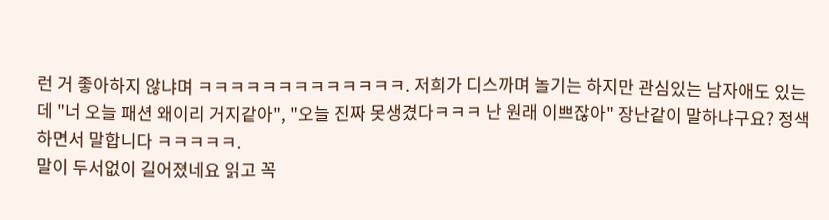런 거 좋아하지 않냐며 ㅋㅋㅋㅋㅋㅋㅋㅋㅋㅋㅋㅋㅋ. 저희가 디스까며 놀기는 하지만 관심있는 남자애도 있는 데 "너 오늘 패션 왜이리 거지같아", "오늘 진짜 못생겼다ㅋㅋㅋ 난 원래 이쁘잖아" 장난같이 말하냐구요? 정색하면서 말합니다 ㅋㅋㅋㅋㅋ.
말이 두서없이 길어졌네요 읽고 꼭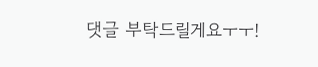댓글 부탁드릴게요ㅜㅜ!